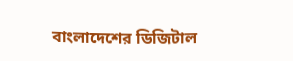বাংলাদেশের ডিজিটাল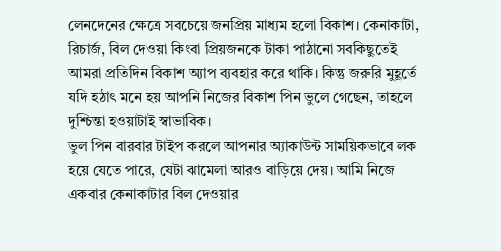লেনদেনের ক্ষেত্রে সবচেয়ে জনপ্রিয় মাধ্যম হলো বিকাশ। কেনাকাটা, রিচার্জ, বিল দেওয়া কিংবা প্রিয়জনকে টাকা পাঠানো সবকিছুতেই আমরা প্রতিদিন বিকাশ অ্যাপ ব্যবহার করে থাকি। কিন্তু জরুরি মুহূর্তে যদি হঠাৎ মনে হয় আপনি নিজের বিকাশ পিন ভুলে গেছেন, তাহলে দুশ্চিন্তা হওয়াটাই স্বাভাবিক।
ভুল পিন বারবার টাইপ করলে আপনার অ্যাকাউন্ট সাময়িকভাবে লক হয়ে যেতে পারে, যেটা ঝামেলা আরও বাড়িয়ে দেয়। আমি নিজে একবার কেনাকাটার বিল দেওয়ার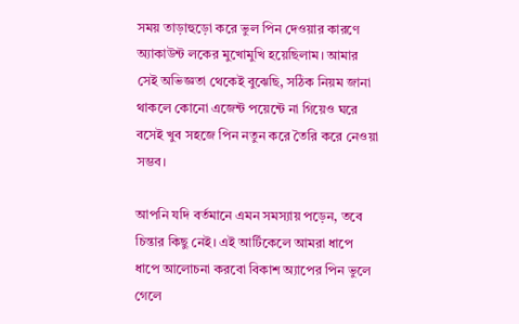সময় তাড়াহুড়ো করে ভুল পিন দেওয়ার কারণে অ্যাকাউন্ট লকের মুখোমুখি হয়েছিলাম। আমার সেই অভিজ্ঞতা থেকেই বুঝেছি, সঠিক নিয়ম জানা থাকলে কোনো এজেন্ট পয়েন্টে না গিয়েও ঘরে বসেই খুব সহজে পিন নতুন করে তৈরি করে নেওয়া সম্ভব।

আপনি যদি বর্তমানে এমন সমস্যায় পড়েন, তবে চিন্তার কিছু নেই। এই আর্টিকেলে আমরা ধাপে ধাপে আলোচনা করবো বিকাশ অ্যাপের পিন ভুলে গেলে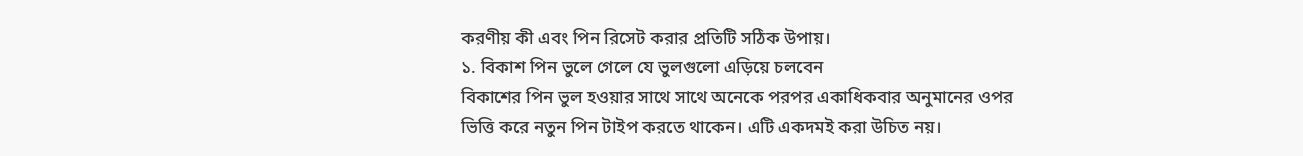করণীয় কী এবং পিন রিসেট করার প্রতিটি সঠিক উপায়।
১. বিকাশ পিন ভুলে গেলে যে ভুলগুলো এড়িয়ে চলবেন
বিকাশের পিন ভুল হওয়ার সাথে সাথে অনেকে পরপর একাধিকবার অনুমানের ওপর ভিত্তি করে নতুন পিন টাইপ করতে থাকেন। এটি একদমই করা উচিত নয়।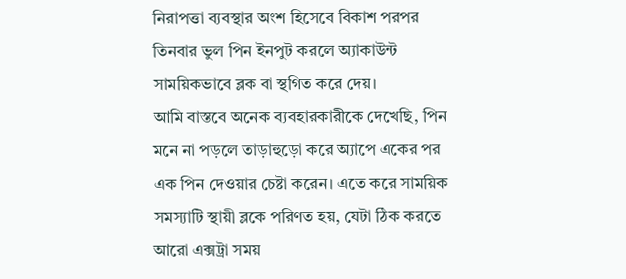নিরাপত্তা ব্যবস্থার অংশ হিসেবে বিকাশ পরপর তিনবার ভুল পিন ইনপুট করলে অ্যাকাউন্ট সাময়িকভাবে ব্লক বা স্থগিত করে দেয়।
আমি বাস্তবে অনেক ব্যবহারকারীকে দেখেছি, পিন মনে না পড়লে তাড়াহুড়ো করে অ্যাপে একের পর এক পিন দেওয়ার চেষ্টা করেন। এতে করে সাময়িক সমস্যাটি স্থায়ী ব্লকে পরিণত হয়, যেটা ঠিক করতে আরো এক্সট্রা সময়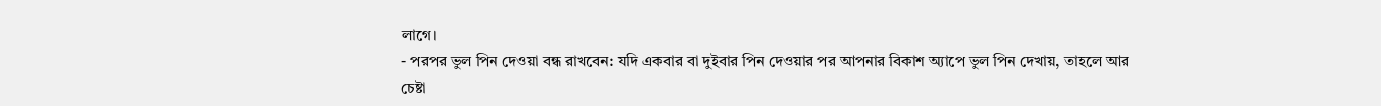লাগে।
- পরপর ভুল পিন দেওয়া বন্ধ রাখবেন: যদি একবার বা দুইবার পিন দেওয়ার পর আপনার বিকাশ অ্যাপে ভুল পিন দেখায়, তাহলে আর চেষ্টা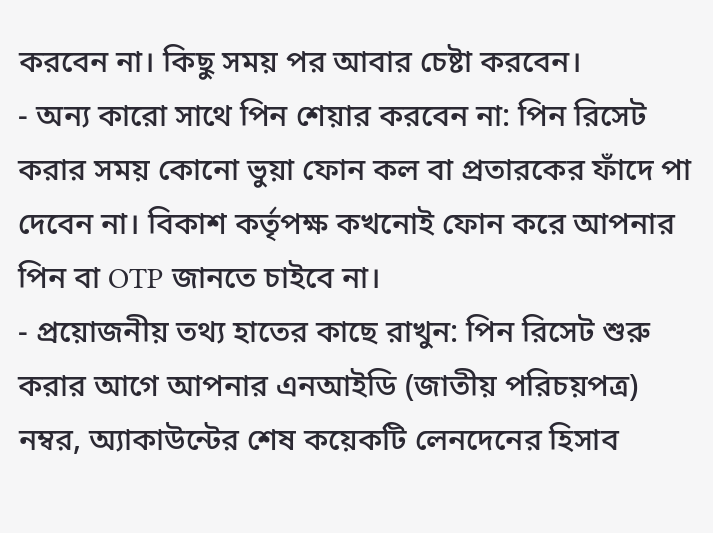করবেন না। কিছু সময় পর আবার চেষ্টা করবেন।
- অন্য কারো সাথে পিন শেয়ার করবেন না: পিন রিসেট করার সময় কোনো ভুয়া ফোন কল বা প্রতারকের ফাঁদে পা দেবেন না। বিকাশ কর্তৃপক্ষ কখনোই ফোন করে আপনার পিন বা OTP জানতে চাইবে না।
- প্রয়োজনীয় তথ্য হাতের কাছে রাখুন: পিন রিসেট শুরু করার আগে আপনার এনআইডি (জাতীয় পরিচয়পত্র) নম্বর, অ্যাকাউন্টের শেষ কয়েকটি লেনদেনের হিসাব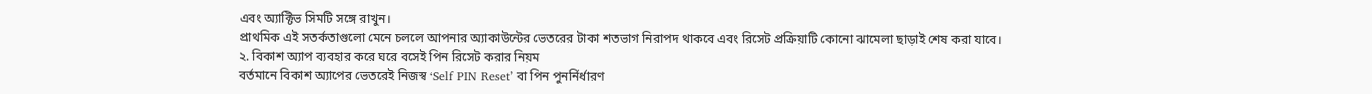এবং অ্যাক্টিভ সিমটি সঙ্গে রাখুন।
প্রাথমিক এই সতর্কতাগুলো মেনে চললে আপনার অ্যাকাউন্টের ভেতরের টাকা শতভাগ নিরাপদ থাকবে এবং রিসেট প্রক্রিয়াটি কোনো ঝামেলা ছাড়াই শেষ করা যাবে।
২. বিকাশ অ্যাপ ব্যবহার করে ঘরে বসেই পিন রিসেট করার নিয়ম
বর্তমানে বিকাশ অ্যাপের ভেতরেই নিজস্ব ‘Self PIN Reset’ বা পিন পুনর্নির্ধারণ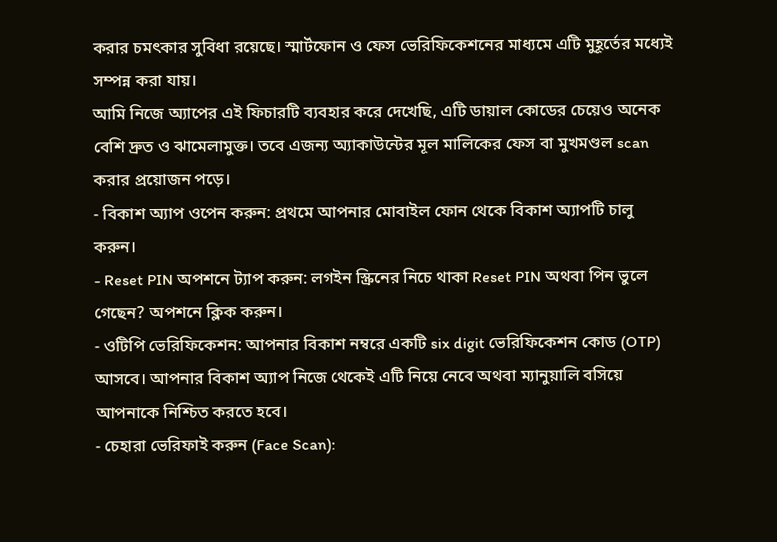করার চমৎকার সুবিধা রয়েছে। স্মার্টফোন ও ফেস ভেরিফিকেশনের মাধ্যমে এটি মুহূর্তের মধ্যেই সম্পন্ন করা যায়।
আমি নিজে অ্যাপের এই ফিচারটি ব্যবহার করে দেখেছি, এটি ডায়াল কোডের চেয়েও অনেক বেশি দ্রুত ও ঝামেলামুক্ত। তবে এজন্য অ্যাকাউন্টের মূল মালিকের ফেস বা মুখমণ্ডল scan করার প্রয়োজন পড়ে।
- বিকাশ অ্যাপ ওপেন করুন: প্রথমে আপনার মোবাইল ফোন থেকে বিকাশ অ্যাপটি চালু করুন।
- Reset PIN অপশনে ট্যাপ করুন: লগইন স্ক্রিনের নিচে থাকা Reset PIN অথবা পিন ভুলে গেছেন? অপশনে ক্লিক করুন।
- ওটিপি ভেরিফিকেশন: আপনার বিকাশ নম্বরে একটি six digit ভেরিফিকেশন কোড (OTP) আসবে। আপনার বিকাশ অ্যাপ নিজে থেকেই এটি নিয়ে নেবে অথবা ম্যানুয়ালি বসিয়ে আপনাকে নিশ্চিত করতে হবে।
- চেহারা ভেরিফাই করুন (Face Scan):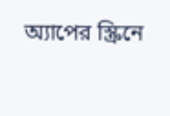অ্যাপের স্ক্রিনে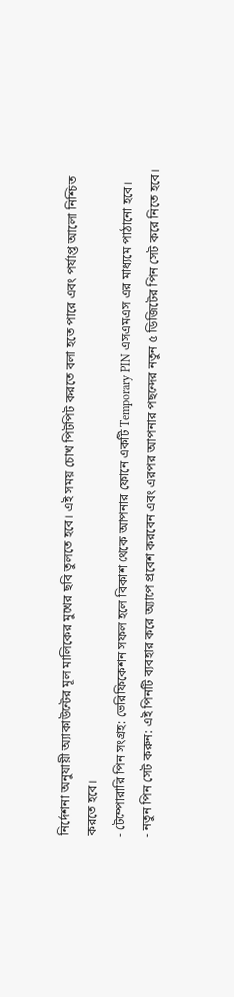নির্দেশনা অনুযায়ী অ্যাকাউন্টের মূল মালিকের মুখের ছবি তুলতে হবে। এই সময় চোখ পিটপিট করতে বলা হতে পারে এবং পর্যাপ্ত আলো নিশ্চিত করতে হবে।
- টেম্পোরারি পিন সংগ্রহ: ভেরিফিকেশন সফল হলে বিকাশ থেকে আপনার ফোনে একটি Temporary PIN এসএমএস এর মাধ্যমে পাঠানো হবে।
- নতুন পিন সেট করুন: এই পিনটি ব্যবহার করে অ্যাপে প্রবেশ করবেন এবং এরপর আপনার পছন্দের নতুন ৫ ডিজিটের পিন সেট করে নিতে হবে।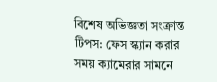বিশেষ অভিজ্ঞতা সংক্রান্ত টিপস: ফেস স্ক্যান করার সময় ক্যামেরার সামনে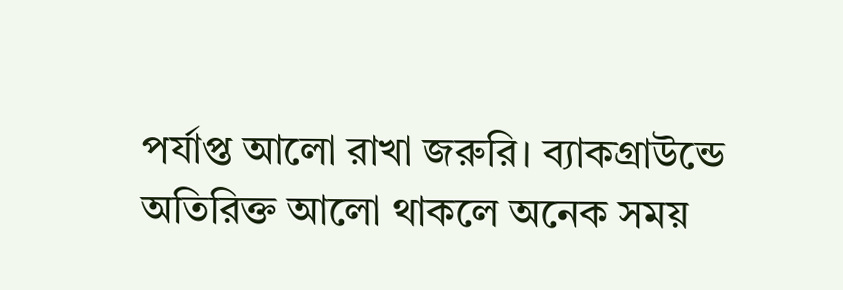পর্যাপ্ত আলো রাখা জরুরি। ব্যাকগ্রাউন্ডে অতিরিক্ত আলো থাকলে অনেক সময়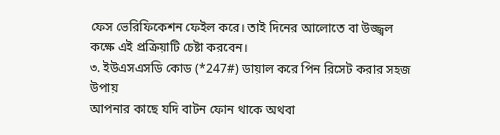ফেস ভেরিফিকেশন ফেইল করে। তাই দিনের আলোতে বা উজ্জ্বল কক্ষে এই প্রক্রিয়াটি চেষ্টা করবেন।
৩. ইউএসএসডি কোড (*247#) ডায়াল করে পিন রিসেট করার সহজ উপায়
আপনার কাছে যদি বাটন ফোন থাকে অথবা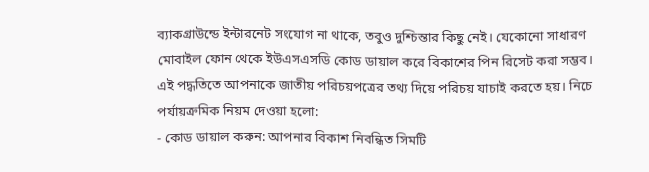ব্যাকগ্রাউন্ডে ইন্টারনেট সংযোগ না থাকে, তবুও দুশ্চিন্তার কিছু নেই। যেকোনো সাধারণ মোবাইল ফোন থেকে ইউএসএসডি কোড ডায়াল করে বিকাশের পিন রিসেট করা সম্ভব।
এই পদ্ধতিতে আপনাকে জাতীয় পরিচয়পত্রের তথ্য দিয়ে পরিচয় যাচাই করতে হয়। নিচে পর্যায়ক্রমিক নিয়ম দেওয়া হলো:
- কোড ডায়াল করুন: আপনার বিকাশ নিবন্ধিত সিমটি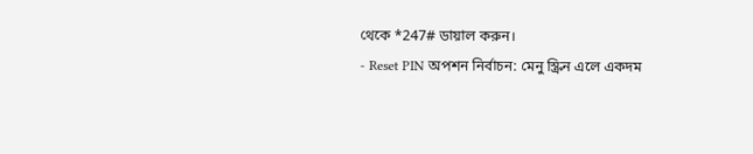থেকে *247# ডায়াল করুন।
- Reset PIN অপশন নির্বাচন: মেনু স্ক্রিন এলে একদম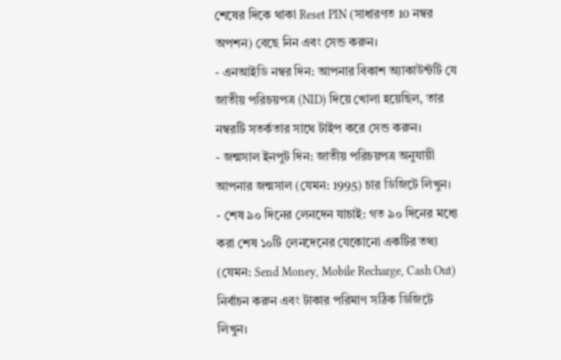শেষের দিকে থাকা Reset PIN (সাধারণত 10 নম্বর অপশন) বেছে নিন এবং সেন্ড করুন।
- এনআইডি নম্বর দিন: আপনার বিকাশ অ্যাকাউন্টটি যে জাতীয় পরিচয়পত্র (NID) দিয়ে খোলা হয়েছিল, তার নম্বরটি সতর্কতার সাথে টাইপ করে সেন্ড করুন।
- জন্মসাল ইনপুট দিন: জাতীয় পরিচয়পত্র অনুযায়ী আপনার জন্মসাল (যেমন: 1995) চার ডিজিটে লিখুন।
- শেষ ৯০ দিনের লেনদেন যাচাই: গত ৯০ দিনের মধ্যে করা শেষ ১০টি লেনদেনের যেকোনো একটির তথ্য (যেমন: Send Money, Mobile Recharge, Cash Out) নির্বাচন করুন এবং টাকার পরিমাণ সঠিক ডিজিটে লিখুন।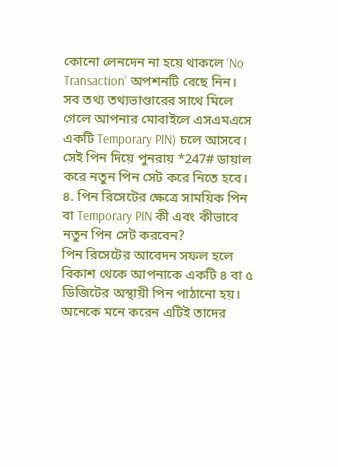কোনো লেনদেন না হয়ে থাকলে ‘No Transaction’ অপশনটি বেছে নিন।
সব তথ্য তথ্যভাণ্ডারের সাথে মিলে গেলে আপনার মোবাইলে এসএমএসে একটি Temporary PIN) চলে আসবে। সেই পিন দিয়ে পুনরায় *247# ডায়াল করে নতুন পিন সেট করে নিতে হবে।
৪. পিন রিসেটের ক্ষেত্রে সাময়িক পিন বা Temporary PIN কী এবং কীভাবে নতুন পিন সেট করবেন?
পিন রিসেটের আবেদন সফল হলে বিকাশ থেকে আপনাকে একটি ৪ বা ৫ ডিজিটের অস্থায়ী পিন পাঠানো হয়। অনেকে মনে করেন এটিই তাদের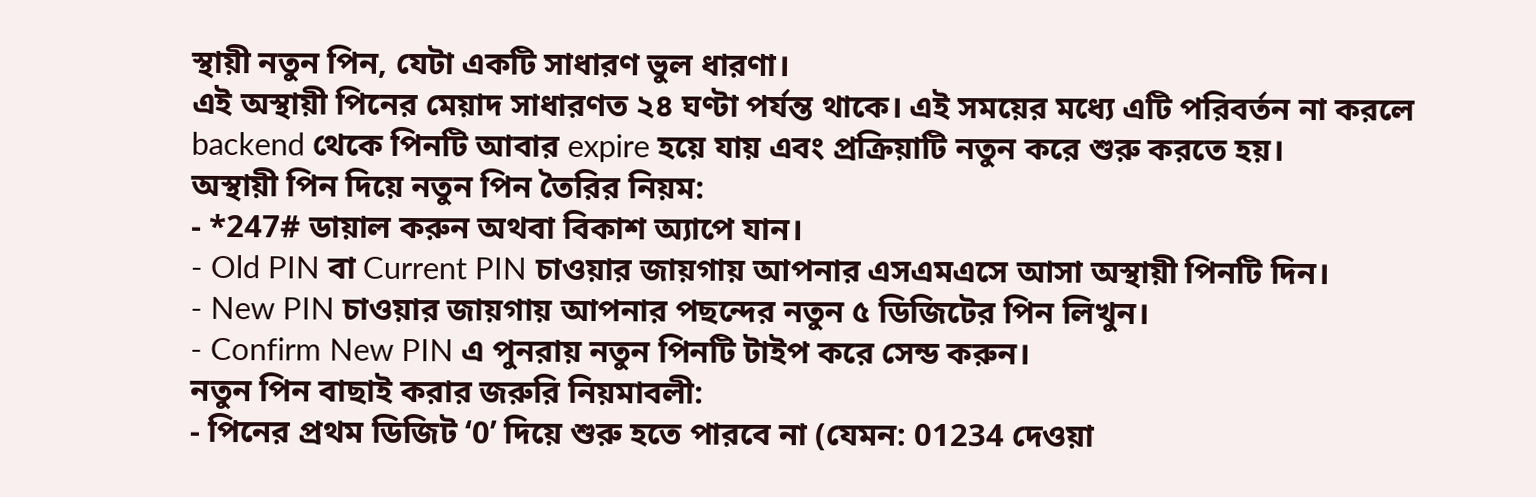স্থায়ী নতুন পিন, যেটা একটি সাধারণ ভুল ধারণা।
এই অস্থায়ী পিনের মেয়াদ সাধারণত ২৪ ঘণ্টা পর্যন্ত থাকে। এই সময়ের মধ্যে এটি পরিবর্তন না করলে backend থেকে পিনটি আবার expire হয়ে যায় এবং প্রক্রিয়াটি নতুন করে শুরু করতে হয়।
অস্থায়ী পিন দিয়ে নতুন পিন তৈরির নিয়ম:
- *247# ডায়াল করুন অথবা বিকাশ অ্যাপে যান।
- Old PIN বা Current PIN চাওয়ার জায়গায় আপনার এসএমএসে আসা অস্থায়ী পিনটি দিন।
- New PIN চাওয়ার জায়গায় আপনার পছন্দের নতুন ৫ ডিজিটের পিন লিখুন।
- Confirm New PIN এ পুনরায় নতুন পিনটি টাইপ করে সেন্ড করুন।
নতুন পিন বাছাই করার জরুরি নিয়মাবলী:
- পিনের প্রথম ডিজিট ‘0’ দিয়ে শুরু হতে পারবে না (যেমন: 01234 দেওয়া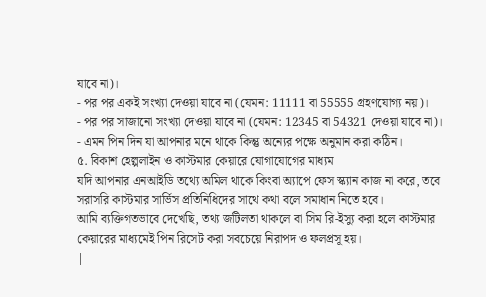যাবে না)।
- পর পর একই সংখ্যা দেওয়া যাবে না (যেমন: 11111 বা 55555 গ্রহণযোগ্য নয়)।
- পর পর সাজানো সংখ্যা দেওয়া যাবে না (যেমন: 12345 বা 54321 দেওয়া যাবে না)।
- এমন পিন দিন যা আপনার মনে থাকে কিন্তু অন্যের পক্ষে অনুমান করা কঠিন।
৫. বিকাশ হেল্পলাইন ও কাস্টমার কেয়ারে যোগাযোগের মাধ্যম
যদি আপনার এনআইডি তথ্যে অমিল থাকে কিংবা অ্যাপে ফেস স্ক্যান কাজ না করে, তবে সরাসরি কাস্টমার সার্ভিস প্রতিনিধিদের সাথে কথা বলে সমাধান নিতে হবে।
আমি ব্যক্তিগতভাবে দেখেছি, তথ্য জটিলতা থাকলে বা সিম রি-ইস্যু করা হলে কাস্টমার কেয়ারের মাধ্যমেই পিন রিসেট করা সবচেয়ে নিরাপদ ও ফলপ্রসূ হয়।
|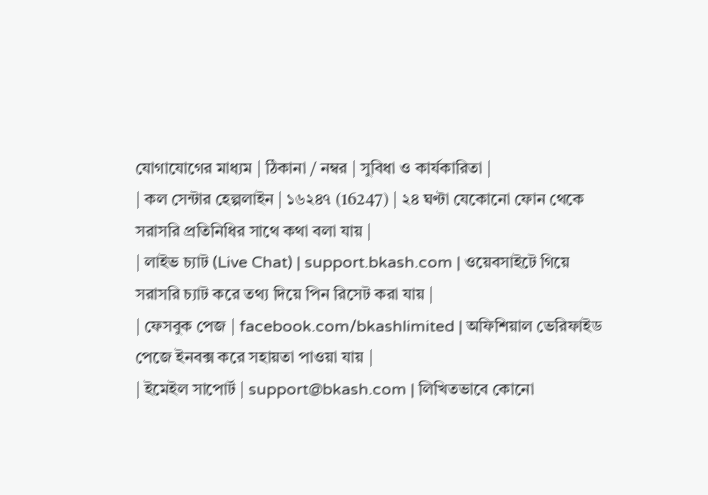যোগাযোগের মাধ্যম | ঠিকানা / নম্বর | সুবিধা ও কার্যকারিতা |
| কল সেন্টার হেল্পলাইন | ১৬২৪৭ (16247) | ২৪ ঘণ্টা যেকোনো ফোন থেকে সরাসরি প্রতিনিধির সাথে কথা বলা যায় |
| লাইভ চ্যাট (Live Chat) | support.bkash.com | ওয়েবসাইটে গিয়ে সরাসরি চ্যাট করে তথ্য দিয়ে পিন রিসেট করা যায় |
| ফেসবুক পেজ | facebook.com/bkashlimited | অফিশিয়াল ভেরিফাইড পেজে ইনবক্স করে সহায়তা পাওয়া যায় |
| ইমেইল সাপোর্ট | support@bkash.com | লিখিতভাবে কোনো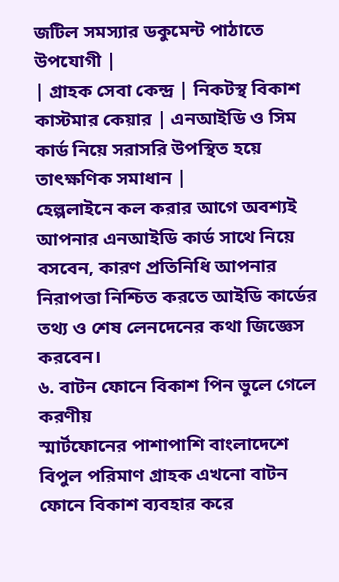জটিল সমস্যার ডকুমেন্ট পাঠাতে উপযোগী |
| গ্রাহক সেবা কেন্দ্র | নিকটস্থ বিকাশ কাস্টমার কেয়ার | এনআইডি ও সিম কার্ড নিয়ে সরাসরি উপস্থিত হয়ে তাৎক্ষণিক সমাধান |
হেল্পলাইনে কল করার আগে অবশ্যই আপনার এনআইডি কার্ড সাথে নিয়ে বসবেন, কারণ প্রতিনিধি আপনার নিরাপত্তা নিশ্চিত করতে আইডি কার্ডের তথ্য ও শেষ লেনদেনের কথা জিজ্ঞেস করবেন।
৬. বাটন ফোনে বিকাশ পিন ভুলে গেলে করণীয়
স্মার্টফোনের পাশাপাশি বাংলাদেশে বিপুল পরিমাণ গ্রাহক এখনো বাটন ফোনে বিকাশ ব্যবহার করে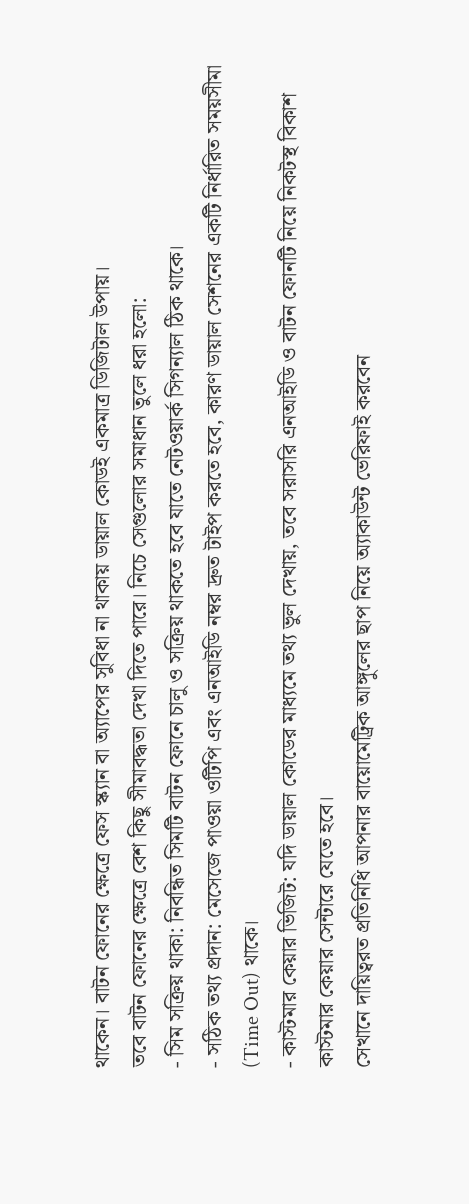থাকেন। বাটন ফোনের ক্ষেত্রে ফেস স্ক্যান বা অ্যাপের সুবিধা না থাকায় ডায়াল কোডই একমাত্র ডিজিটাল উপায়।
তবে বাটন ফোনের ক্ষেত্রে বেশ কিছু সীমাবদ্ধতা দেখা দিতে পারে। নিচে সেগুলোর সমাধান তুলে ধরা হলো:
- সিম সক্রিয় থাকা: নিবন্ধিত সিমটি বাটন ফোনে চালু ও সক্রিয় থাকতে হবে যাতে নেটওয়ার্ক সিগন্যাল ঠিক থাকে।
- সঠিক তথ্য প্রদান: মেসেজে পাওয়া ওটিপি এবং এনআইডি নম্বর দ্রুত টাইপ করতে হবে, কারণ ডায়াল সেশনের একটি নির্ধারিত সময়সীমা (Time Out) থাকে।
- কাস্টমার কেয়ার ভিজিট: যদি ডায়াল কোডের মাধ্যমে তথ্য ভুল দেখায়, তবে সরাসরি এনআইডি ও বাটন ফোনটি নিয়ে নিকটস্থ বিকাশ কাস্টমার কেয়ার সেন্টারে যেতে হবে।
সেখানে দায়িত্বরত প্রতিনিধি আপনার বায়োমেট্রিক আঙ্গুলের ছাপ নিয়ে অ্যাকাউন্ট ভেরিফাই করবেন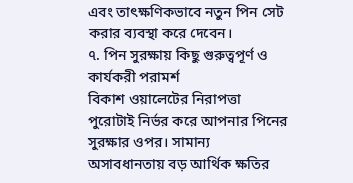এবং তাৎক্ষণিকভাবে নতুন পিন সেট করার ব্যবস্থা করে দেবেন।
৭. পিন সুরক্ষায় কিছু গুরুত্বপূর্ণ ও কার্যকরী পরামর্শ
বিকাশ ওয়ালেটের নিরাপত্তা পুরোটাই নির্ভর করে আপনার পিনের সুরক্ষার ওপর। সামান্য অসাবধানতায় বড় আর্থিক ক্ষতির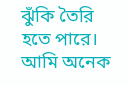ঝুঁকি তৈরি হতে পারে।
আমি অনেক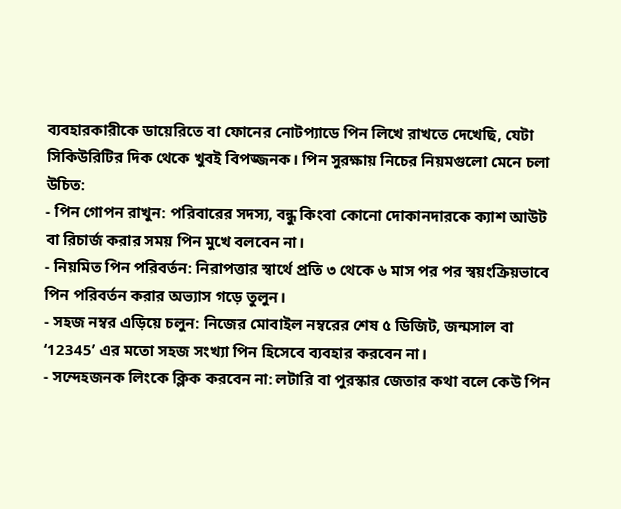ব্যবহারকারীকে ডায়েরিতে বা ফোনের নোটপ্যাডে পিন লিখে রাখতে দেখেছি, যেটা সিকিউরিটির দিক থেকে খুবই বিপজ্জনক। পিন সুরক্ষায় নিচের নিয়মগুলো মেনে চলা উচিত:
- পিন গোপন রাখুন: পরিবারের সদস্য, বন্ধু কিংবা কোনো দোকানদারকে ক্যাশ আউট বা রিচার্জ করার সময় পিন মুখে বলবেন না।
- নিয়মিত পিন পরিবর্তন: নিরাপত্তার স্বার্থে প্রতি ৩ থেকে ৬ মাস পর পর স্বয়ংক্রিয়ভাবে পিন পরিবর্তন করার অভ্যাস গড়ে তুলুন।
- সহজ নম্বর এড়িয়ে চলুন: নিজের মোবাইল নম্বরের শেষ ৫ ডিজিট, জন্মসাল বা ‘12345’ এর মতো সহজ সংখ্যা পিন হিসেবে ব্যবহার করবেন না।
- সন্দেহজনক লিংকে ক্লিক করবেন না: লটারি বা পুরস্কার জেতার কথা বলে কেউ পিন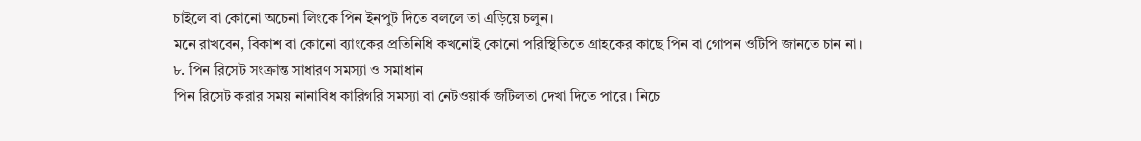চাইলে বা কোনো অচেনা লিংকে পিন ইনপুট দিতে বললে তা এড়িয়ে চলুন।
মনে রাখবেন, বিকাশ বা কোনো ব্যাংকের প্রতিনিধি কখনোই কোনো পরিস্থিতিতে গ্রাহকের কাছে পিন বা গোপন ওটিপি জানতে চান না।
৮. পিন রিসেট সংক্রান্ত সাধারণ সমস্যা ও সমাধান
পিন রিসেট করার সময় নানাবিধ কারিগরি সমস্যা বা নেটওয়ার্ক জটিলতা দেখা দিতে পারে। নিচে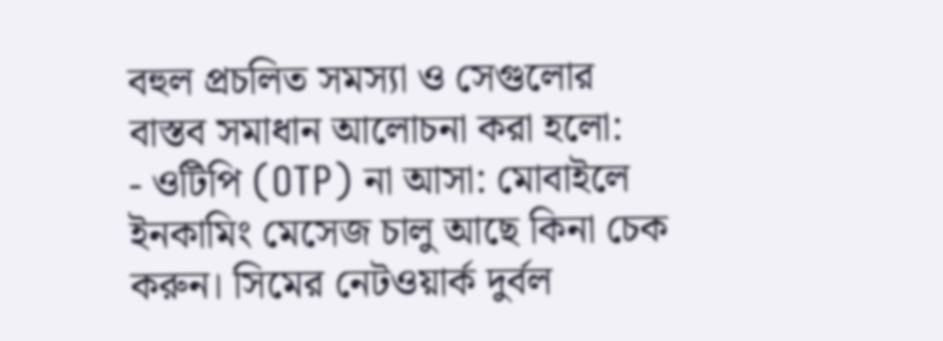বহুল প্রচলিত সমস্যা ও সেগুলোর বাস্তব সমাধান আলোচনা করা হলো:
- ওটিপি (OTP) না আসা: মোবাইলে ইনকামিং মেসেজ চালু আছে কিনা চেক করুন। সিমের নেটওয়ার্ক দুর্বল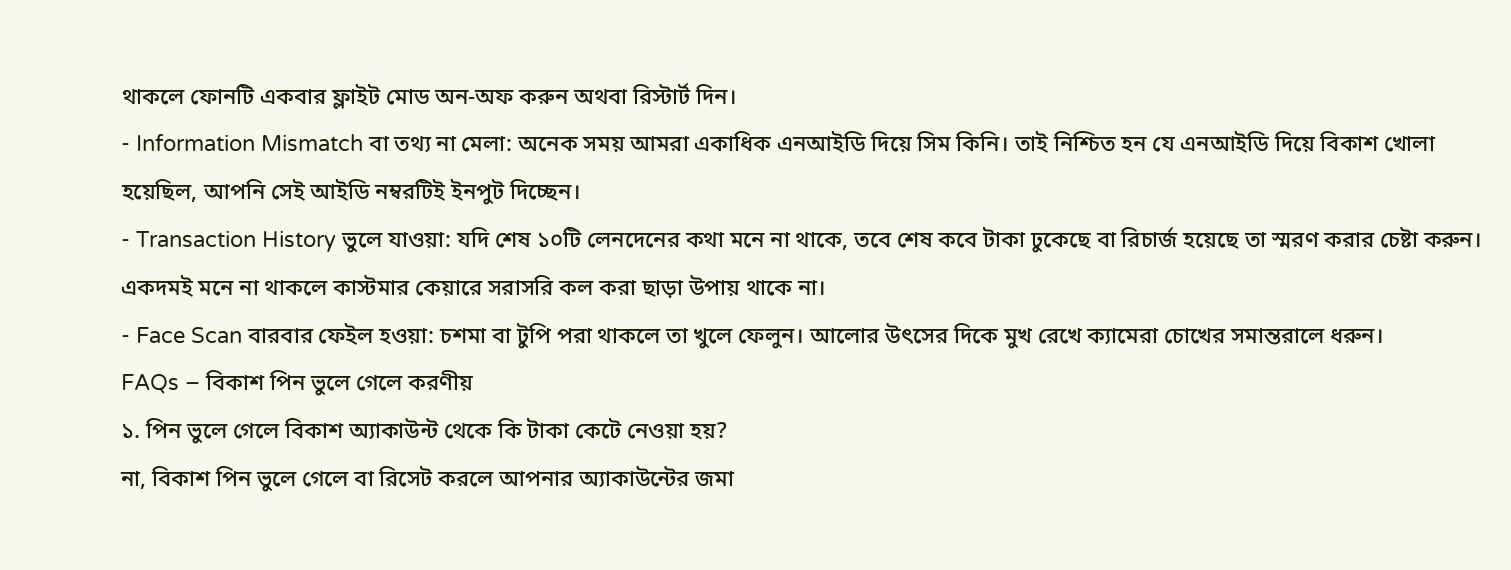থাকলে ফোনটি একবার ফ্লাইট মোড অন-অফ করুন অথবা রিস্টার্ট দিন।
- Information Mismatch বা তথ্য না মেলা: অনেক সময় আমরা একাধিক এনআইডি দিয়ে সিম কিনি। তাই নিশ্চিত হন যে এনআইডি দিয়ে বিকাশ খোলা হয়েছিল, আপনি সেই আইডি নম্বরটিই ইনপুট দিচ্ছেন।
- Transaction History ভুলে যাওয়া: যদি শেষ ১০টি লেনদেনের কথা মনে না থাকে, তবে শেষ কবে টাকা ঢুকেছে বা রিচার্জ হয়েছে তা স্মরণ করার চেষ্টা করুন। একদমই মনে না থাকলে কাস্টমার কেয়ারে সরাসরি কল করা ছাড়া উপায় থাকে না।
- Face Scan বারবার ফেইল হওয়া: চশমা বা টুপি পরা থাকলে তা খুলে ফেলুন। আলোর উৎসের দিকে মুখ রেখে ক্যামেরা চোখের সমান্তরালে ধরুন।
FAQs – বিকাশ পিন ভুলে গেলে করণীয়
১. পিন ভুলে গেলে বিকাশ অ্যাকাউন্ট থেকে কি টাকা কেটে নেওয়া হয়?
না, বিকাশ পিন ভুলে গেলে বা রিসেট করলে আপনার অ্যাকাউন্টের জমা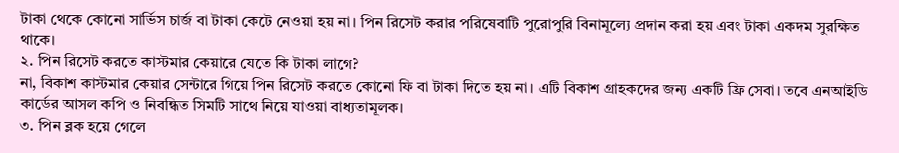টাকা থেকে কোনো সার্ভিস চার্জ বা টাকা কেটে নেওয়া হয় না। পিন রিসেট করার পরিষেবাটি পুরোপুরি বিনামূল্যে প্রদান করা হয় এবং টাকা একদম সুরক্ষিত থাকে।
২. পিন রিসেট করতে কাস্টমার কেয়ারে যেতে কি টাকা লাগে?
না, বিকাশ কাস্টমার কেয়ার সেন্টারে গিয়ে পিন রিসেট করতে কোনো ফি বা টাকা দিতে হয় না। এটি বিকাশ গ্রাহকদের জন্য একটি ফ্রি সেবা। তবে এনআইডি কার্ডের আসল কপি ও নিবন্ধিত সিমটি সাথে নিয়ে যাওয়া বাধ্যতামূলক।
৩. পিন ব্লক হয়ে গেলে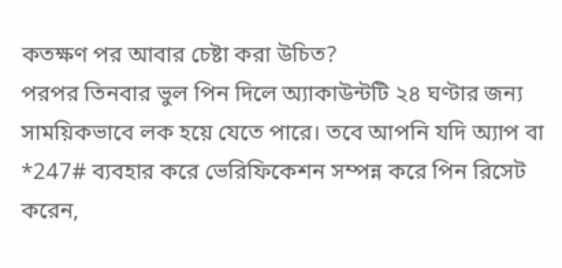কতক্ষণ পর আবার চেষ্টা করা উচিত?
পরপর তিনবার ভুল পিন দিলে অ্যাকাউন্টটি ২৪ ঘণ্টার জন্য সাময়িকভাবে লক হয়ে যেতে পারে। তবে আপনি যদি অ্যাপ বা *247# ব্যবহার করে ভেরিফিকেশন সম্পন্ন করে পিন রিসেট করেন,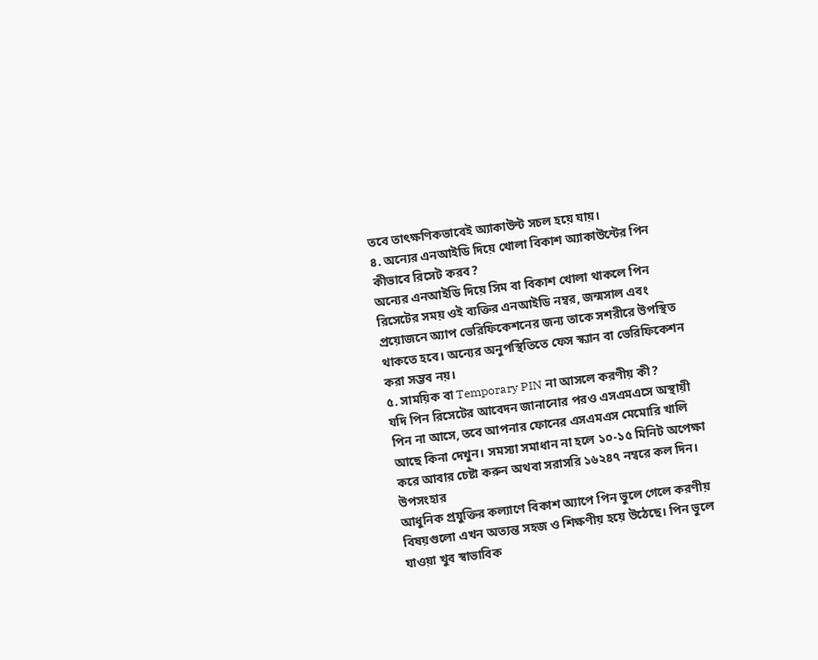তবে তাৎক্ষণিকভাবেই অ্যাকাউন্ট সচল হয়ে যায়।
৪. অন্যের এনআইডি দিয়ে খোলা বিকাশ অ্যাকাউন্টের পিন কীভাবে রিসেট করব?
অন্যের এনআইডি দিয়ে সিম বা বিকাশ খোলা থাকলে পিন রিসেটের সময় ওই ব্যক্তির এনআইডি নম্বর, জন্মসাল এবং প্রয়োজনে অ্যাপ ভেরিফিকেশনের জন্য তাকে সশরীরে উপস্থিত থাকতে হবে। অন্যের অনুপস্থিতিতে ফেস স্ক্যান বা ভেরিফিকেশন করা সম্ভব নয়।
৫. সাময়িক বা Temporary PIN না আসলে করণীয় কী?
যদি পিন রিসেটের আবেদন জানানোর পরও এসএমএসে অস্থায়ী পিন না আসে, তবে আপনার ফোনের এসএমএস মেমোরি খালি আছে কিনা দেখুন। সমস্যা সমাধান না হলে ১০-১৫ মিনিট অপেক্ষা করে আবার চেষ্টা করুন অথবা সরাসরি ১৬২৪৭ নম্বরে কল দিন।
উপসংহার
আধুনিক প্রযুক্তির কল্যাণে বিকাশ অ্যাপে পিন ভুলে গেলে করণীয় বিষয়গুলো এখন অত্যন্ত সহজ ও শিক্ষণীয় হয়ে উঠেছে। পিন ভুলে যাওয়া খুব স্বাভাবিক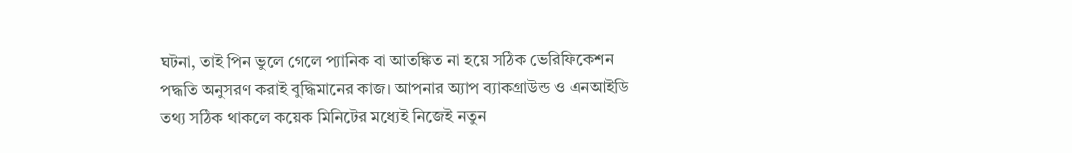ঘটনা, তাই পিন ভুলে গেলে প্যানিক বা আতঙ্কিত না হয়ে সঠিক ভেরিফিকেশন পদ্ধতি অনুসরণ করাই বুদ্ধিমানের কাজ। আপনার অ্যাপ ব্যাকগ্রাউন্ড ও এনআইডি তথ্য সঠিক থাকলে কয়েক মিনিটের মধ্যেই নিজেই নতুন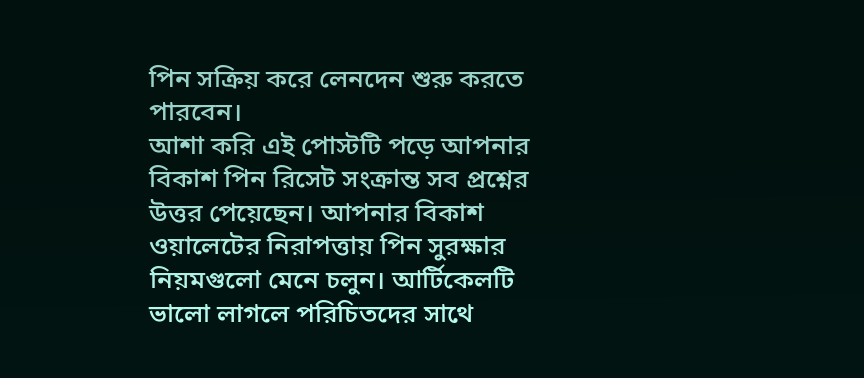পিন সক্রিয় করে লেনদেন শুরু করতে পারবেন।
আশা করি এই পোস্টটি পড়ে আপনার বিকাশ পিন রিসেট সংক্রান্ত সব প্রশ্নের উত্তর পেয়েছেন। আপনার বিকাশ ওয়ালেটের নিরাপত্তায় পিন সুরক্ষার নিয়মগুলো মেনে চলুন। আর্টিকেলটি ভালো লাগলে পরিচিতদের সাথে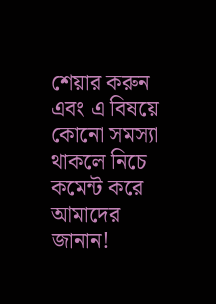শেয়ার করুন এবং এ বিষয়ে কোনো সমস্যা থাকলে নিচে কমেন্ট করে আমাদের জানান!